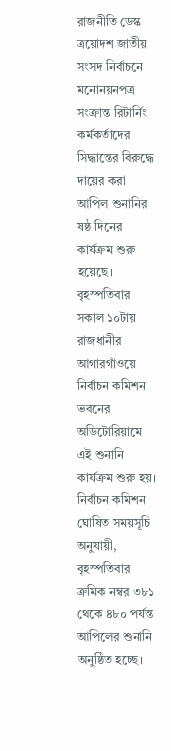রাজনীতি ডেস্ক
ত্রয়োদশ জাতীয় সংসদ নির্বাচনে মনোনয়নপত্র সংক্রান্ত রিটার্নিং কর্মকর্তাদের সিদ্ধান্তের বিরুদ্ধে দায়ের করা আপিল শুনানির ষষ্ঠ দিনের কার্যক্রম শুরু হয়েছে। বৃহস্পতিবার সকাল ১০টায় রাজধানীর আগারগাঁওয়ে নির্বাচন কমিশন ভবনের অডিটোরিয়ামে এই শুনানি কার্যক্রম শুরু হয়।
নির্বাচন কমিশন ঘোষিত সময়সূচি অনুযায়ী, বৃহস্পতিবার ক্রমিক নম্বর ৩৮১ থেকে ৪৮০ পর্যন্ত আপিলের শুনানি অনুষ্ঠিত হচ্ছে।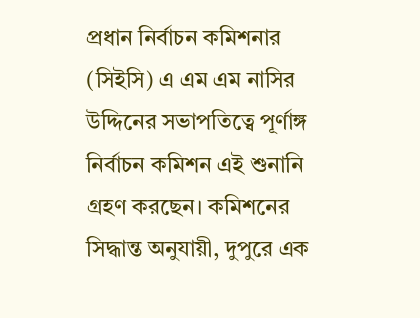প্রধান নির্বাচন কমিশনার (সিইসি) এ এম এম নাসির উদ্দিনের সভাপতিত্বে পূর্ণাঙ্গ নির্বাচন কমিশন এই শুনানি গ্রহণ করছেন। কমিশনের সিদ্ধান্ত অনুযায়ী, দুপুরে এক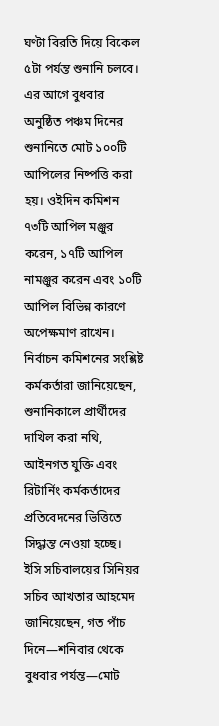ঘণ্টা বিরতি দিয়ে বিকেল ৫টা পর্যন্ত শুনানি চলবে।
এর আগে বুধবার অনুষ্ঠিত পঞ্চম দিনের শুনানিতে মোট ১০০টি আপিলের নিষ্পত্তি করা হয়। ওইদিন কমিশন ৭৩টি আপিল মঞ্জুর করেন, ১৭টি আপিল নামঞ্জুর করেন এবং ১০টি আপিল বিভিন্ন কারণে অপেক্ষমাণ রাখেন। নির্বাচন কমিশনের সংশ্লিষ্ট কর্মকর্তারা জানিয়েছেন, শুনানিকালে প্রার্থীদের দাখিল করা নথি, আইনগত যুক্তি এবং রিটার্নিং কর্মকর্তাদের প্রতিবেদনের ভিত্তিতে সিদ্ধান্ত নেওয়া হচ্ছে।
ইসি সচিবালয়ের সিনিয়র সচিব আখতার আহমেদ জানিয়েছেন, গত পাঁচ দিনে—শনিবার থেকে বুধবার পর্যন্ত—মোট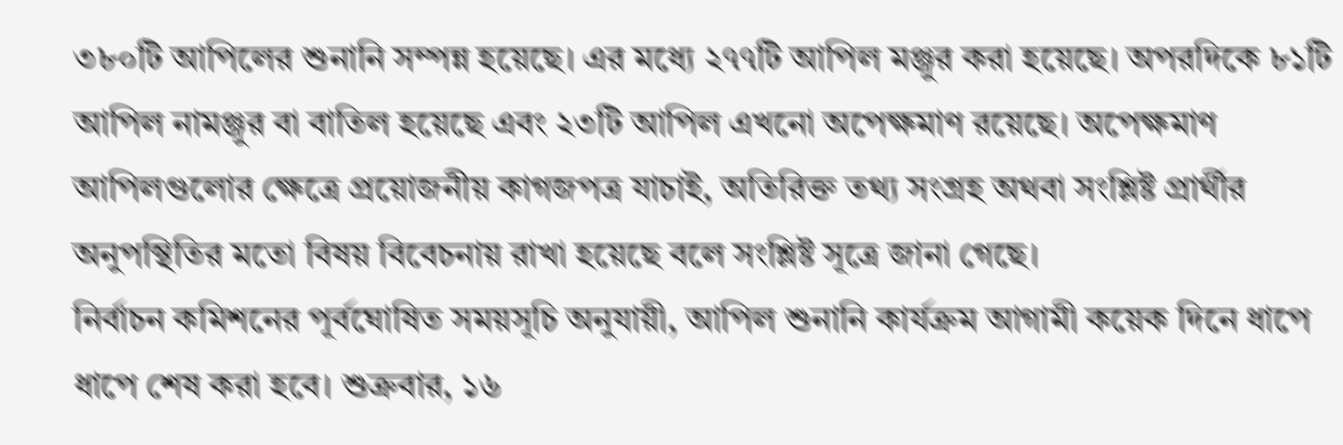৩৮০টি আপিলের শুনানি সম্পন্ন হয়েছে। এর মধ্যে ২৭৭টি আপিল মঞ্জুর করা হয়েছে। অপরদিকে ৮১টি আপিল নামঞ্জুর বা বাতিল হয়েছে এবং ২৩টি আপিল এখনো অপেক্ষমাণ রয়েছে। অপেক্ষমাণ আপিলগুলোর ক্ষেত্রে প্রয়োজনীয় কাগজপত্র যাচাই, অতিরিক্ত তথ্য সংগ্রহ অথবা সংশ্লিষ্ট প্রার্থীর অনুপস্থিতির মতো বিষয় বিবেচনায় রাখা হয়েছে বলে সংশ্লিষ্ট সূত্রে জানা গেছে।
নির্বাচন কমিশনের পূর্বঘোষিত সময়সূচি অনুযায়ী, আপিল শুনানি কার্যক্রম আগামী কয়েক দিনে ধাপে ধাপে শেষ করা হবে। শুক্রবার, ১৬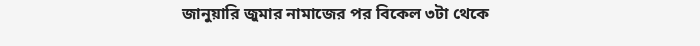জানুয়ারি জুমার নামাজের পর বিকেল ৩টা থেকে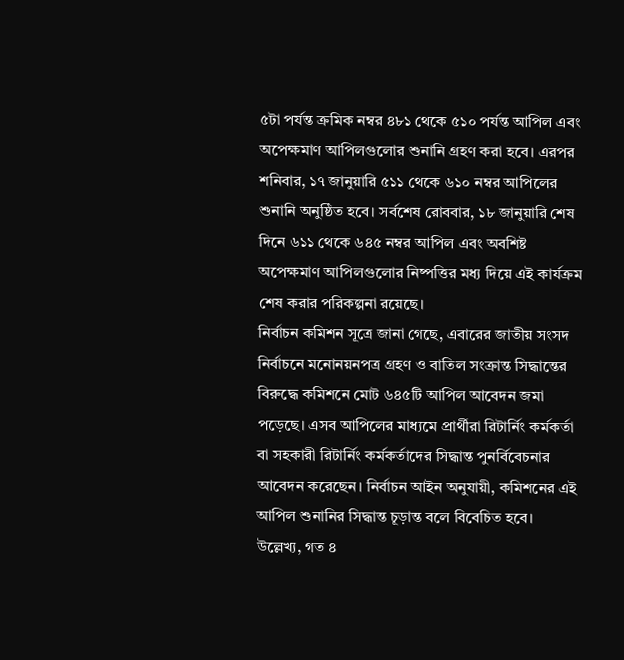৫টা পর্যন্ত ক্রমিক নম্বর ৪৮১ থেকে ৫১০ পর্যন্ত আপিল এবং অপেক্ষমাণ আপিলগুলোর শুনানি গ্রহণ করা হবে। এরপর শনিবার, ১৭ জানুয়ারি ৫১১ থেকে ৬১০ নম্বর আপিলের শুনানি অনুষ্ঠিত হবে। সর্বশেষ রোববার, ১৮ জানুয়ারি শেষ দিনে ৬১১ থেকে ৬৪৫ নম্বর আপিল এবং অবশিষ্ট অপেক্ষমাণ আপিলগুলোর নিষ্পত্তির মধ্য দিয়ে এই কার্যক্রম শেষ করার পরিকল্পনা রয়েছে।
নির্বাচন কমিশন সূত্রে জানা গেছে, এবারের জাতীয় সংসদ নির্বাচনে মনোনয়নপত্র গ্রহণ ও বাতিল সংক্রান্ত সিদ্ধান্তের বিরুদ্ধে কমিশনে মোট ৬৪৫টি আপিল আবেদন জমা পড়েছে। এসব আপিলের মাধ্যমে প্রার্থীরা রিটার্নিং কর্মকর্তা বা সহকারী রিটার্নিং কর্মকর্তাদের সিদ্ধান্ত পুনর্বিবেচনার আবেদন করেছেন। নির্বাচন আইন অনুযায়ী, কমিশনের এই আপিল শুনানির সিদ্ধান্ত চূড়ান্ত বলে বিবেচিত হবে।
উল্লেখ্য, গত ৪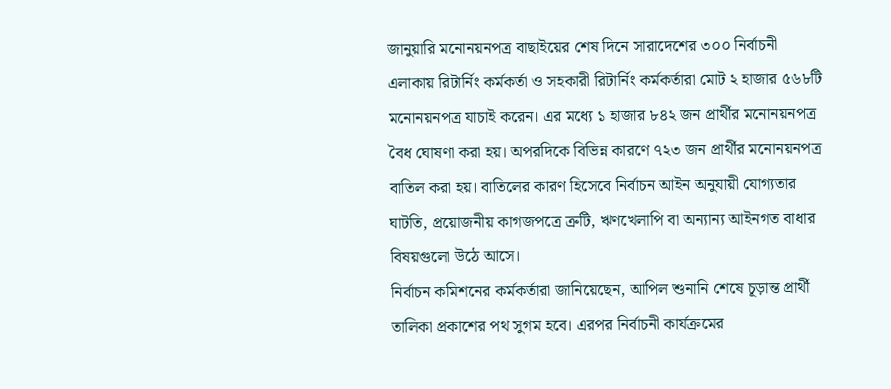জানুয়ারি মনোনয়নপত্র বাছাইয়ের শেষ দিনে সারাদেশের ৩০০ নির্বাচনী এলাকায় রিটার্নিং কর্মকর্তা ও সহকারী রিটার্নিং কর্মকর্তারা মোট ২ হাজার ৫৬৮টি মনোনয়নপত্র যাচাই করেন। এর মধ্যে ১ হাজার ৮৪২ জন প্রার্থীর মনোনয়নপত্র বৈধ ঘোষণা করা হয়। অপরদিকে বিভিন্ন কারণে ৭২৩ জন প্রার্থীর মনোনয়নপত্র বাতিল করা হয়। বাতিলের কারণ হিসেবে নির্বাচন আইন অনুযায়ী যোগ্যতার ঘাটতি, প্রয়োজনীয় কাগজপত্রে ত্রুটি, ঋণখেলাপি বা অন্যান্য আইনগত বাধার বিষয়গুলো উঠে আসে।
নির্বাচন কমিশনের কর্মকর্তারা জানিয়েছেন, আপিল শুনানি শেষে চূড়ান্ত প্রার্থী তালিকা প্রকাশের পথ সুগম হবে। এরপর নির্বাচনী কার্যক্রমের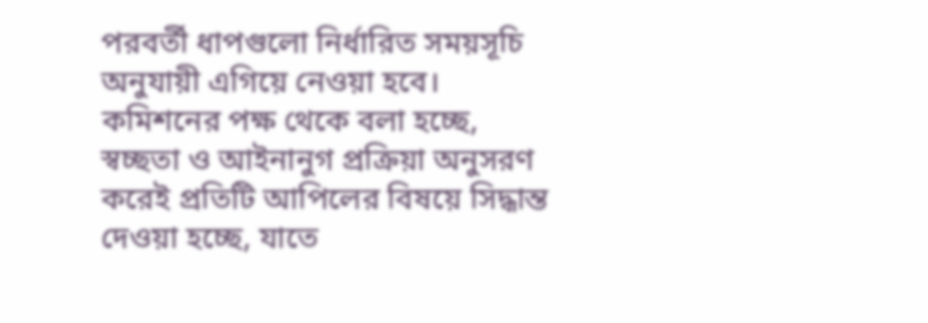পরবর্তী ধাপগুলো নির্ধারিত সময়সূচি অনুযায়ী এগিয়ে নেওয়া হবে। কমিশনের পক্ষ থেকে বলা হচ্ছে, স্বচ্ছতা ও আইনানুগ প্রক্রিয়া অনুসরণ করেই প্রতিটি আপিলের বিষয়ে সিদ্ধান্ত দেওয়া হচ্ছে, যাতে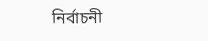নির্বাচনী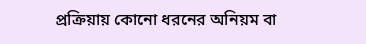প্রক্রিয়ায় কোনো ধরনের অনিয়ম বা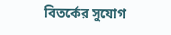বিতর্কের সুযোগ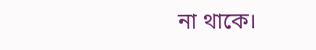না থাকে।